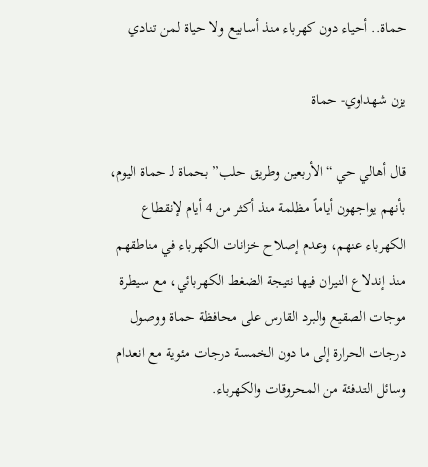حماة.. أحياء دون كهرباء منذ أسابيع ولا حياة لمن تنادي

يزن شهداوي- حماة

قال أهالي حي “الأربعين وطريق حلب” بحماة لـ حماة اليوم، بأنهم يواجهون أياماً مظلمة منذ أكثر من 4 أيام لإنقطاع الكهرباء عنهم، وعدم إصلاح خزانات الكهرباء في مناطقهم منذ إندلاع النيران فيها نتيجة الضغط الكهربائي، مع سيطرة موجات الصقيع والبرد القارس على محافظة حماة ووصول درجات الحرارة إلى ما دون الخمسة درجات مئوية مع انعدام وسائل التدفئة من المحروقات والكهرباء.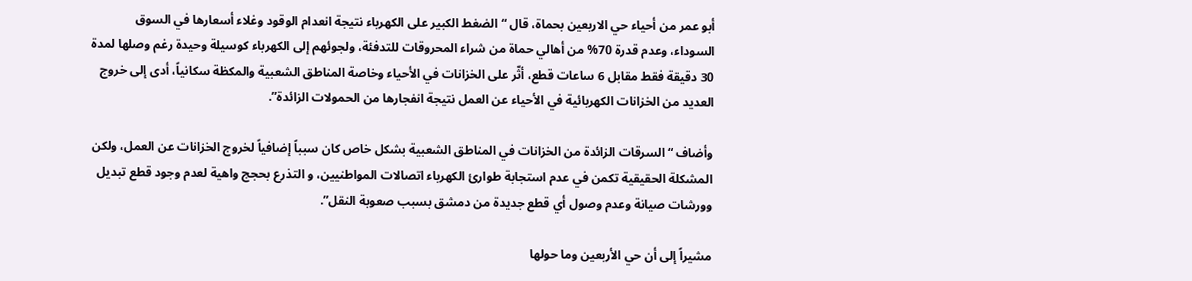أبو عمر من أحياء حي الاربعين بحماة، قال “الضغط الكبير على الكهرباء نتيجة انعدام الوقود وغلاء أسعارها في السوق السوداء، وعدم قدرة 70% من أهالي حماة من شراء المحروقات للتدفئة، ولجوئهم إلى الكهرباء كوسيلة وحيدة رغم وصلها لمدة 30 دقيقة فقط مقابل 6 ساعات قطع، أثّر على الخزانات في الأحياء وخاصة المناطق الشعبية والمكظة سكانياً، أدى إلى خروج العديد من الخزانات الكهربائية في الأحياء عن العمل نتيجة انفجارها من الحمولات الزائدة”.

وأضاف “السرقات الزائدة من الخزانات في المناطق الشعبية بشكل خاص كان سبباً إضافياً لخروج الخزانات عن العمل، ولكن المشكلة الحقيقية تكمن في عدم استجابة طوارئ الكهرباء اتصالات المواطنيين، و التذرع بحجج واهية لعدم وجود قطع تبديل وورشات صيانة وعدم وصول أي قطع جديدة من دمشق بسبب صعوبة النقل”.

مشيراً إلى أن حي الأربعين وما حولها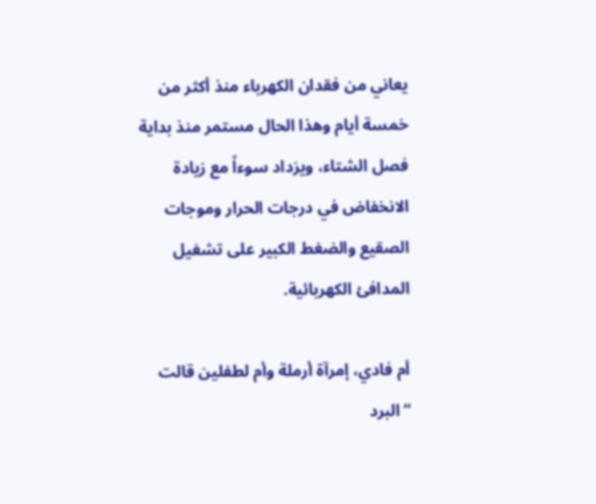يعاني من فقدان الكهرباء منذ أكثر من خمسة أيام وهذا الحال مستمر منذ بداية فصل الشتاء، ويزداد سوءاً مع زيادة الانخفاض في درجات الحرار وموجات الصقيع والضغط الكبير على تشغيل المدافئ الكهربائية.

أم فادي، إمرآة أرملة وأم لطفلين قالت “البرد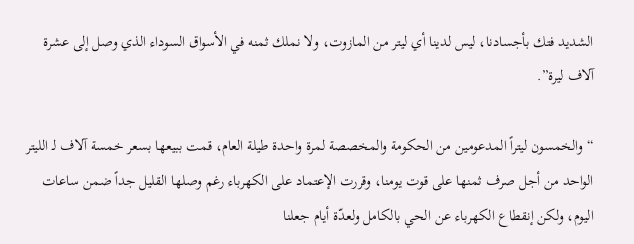الشديد فتك بأجسادنا، ليس لدينا أي ليتر من المازوت، ولا نملك ثمنه في الأسواق السوداء الذي وصل إلى عشرة آلاف ليرة”.

“والخمسون ليتراً المدعومين من الحكومة والمخصصة لمرة واحدة طيلة العام، قمت ببيعها بسعر خمسة آلاف لـ الليتر الواحد من أجل صرف ثمنها على قوت يومنا، وقررت الإعتماد على الكهرباء رغم وصلها القليل جداً ضمن ساعات اليوم، ولكن إنقطاع الكهرباء عن الحي بالكامل ولعدّة أيام جعلنا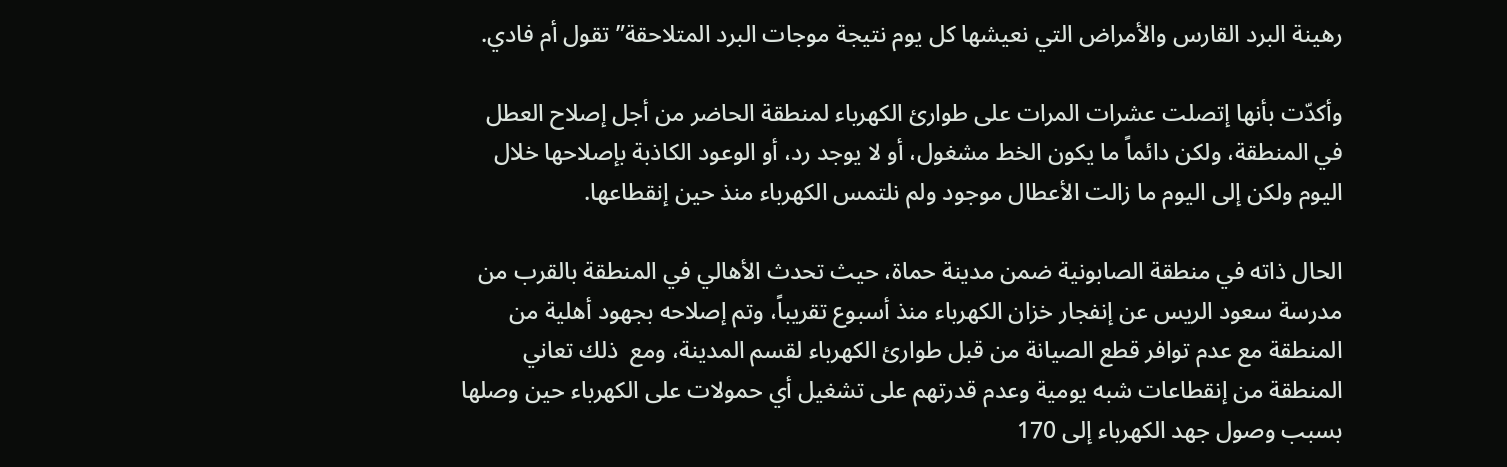رهينة البرد القارس والأمراض التي نعيشها كل يوم نتيجة موجات البرد المتلاحقة” تقول أم فادي.

وأكدّت بأنها إتصلت عشرات المرات على طوارئ الكهرباء لمنطقة الحاضر من أجل إصلاح العطل في المنطقة، ولكن دائماً ما يكون الخط مشغول، أو لا يوجد رد، أو الوعود الكاذبة بإصلاحها خلال اليوم ولكن إلى اليوم ما زالت الأعطال موجود ولم نلتمس الكهرباء منذ حين إنقطاعها.

الحال ذاته في منطقة الصابونية ضمن مدينة حماة، حيث تحدث الأهالي في المنطقة بالقرب من مدرسة سعود الريس عن إنفجار خزان الكهرباء منذ أسبوع تقريباً، وتم إصلاحه بجهود أهلية من المنطقة مع عدم توافر قطع الصيانة من قبل طوارئ الكهرباء لقسم المدينة، ومع  ذلك تعاني المنطقة من إنقطاعات شبه يومية وعدم قدرتهم على تشغيل أي حمولات على الكهرباء حين وصلها بسبب وصول جهد الكهرباء إلى 170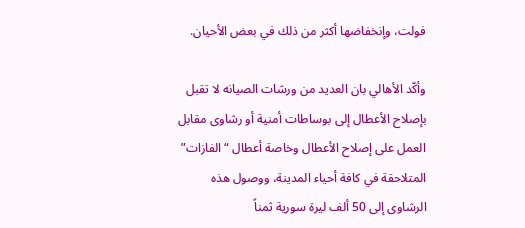فولت، وإنخفاضها أكثر من ذلك في بعض الأحيان.

وأكّد الأهالي بان العديد من ورشات الصيانه لا تقبل بإصلاح الأعطال إلى بوساطات أمنية أو رشاوى مقابل العمل على إصلاح الأعطال وخاصة أعطال “الفازات” المتلاحقة في كافة أحياء المدينة، ووصول هذه الرشاوى إلى 50 ألف ليرة سورية ثمناً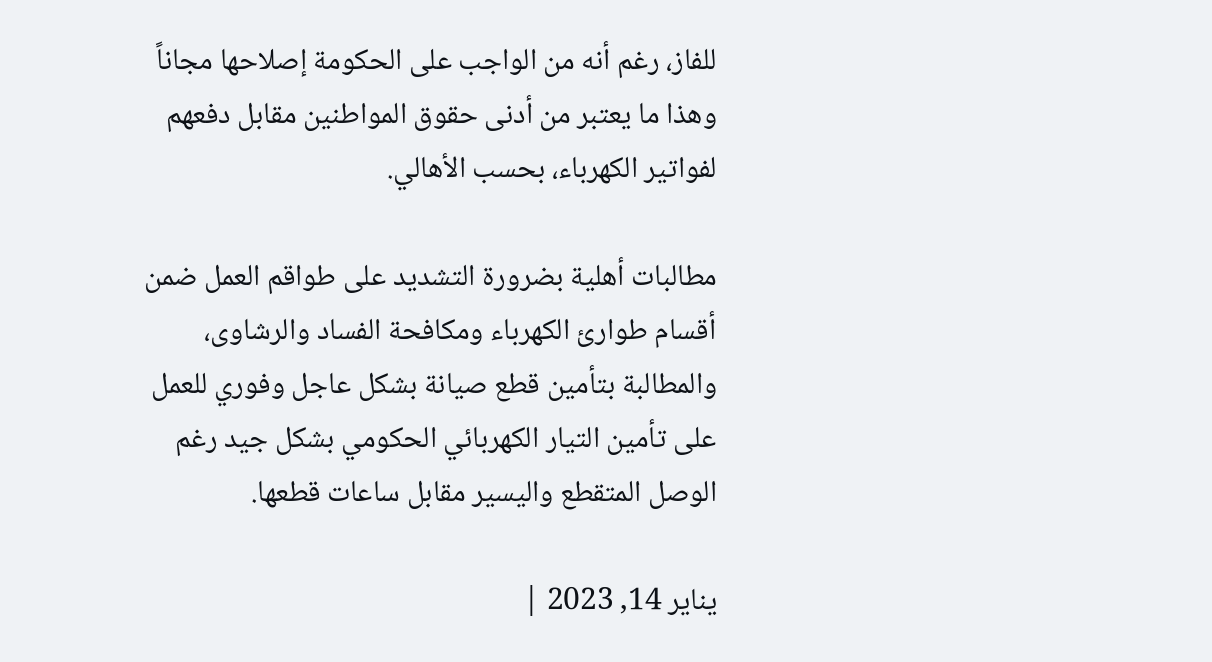للفاز، رغم أنه من الواجب على الحكومة إصلاحها مجاناً وهذا ما يعتبر من أدنى حقوق المواطنين مقابل دفعهم لفواتير الكهرباء، بحسب الأهالي.

مطالبات أهلية بضرورة التشديد على طواقم العمل ضمن أقسام طوارئ الكهرباء ومكافحة الفساد والرشاوى، والمطالبة بتأمين قطع صيانة بشكل عاجل وفوري للعمل على تأمين التيار الكهربائي الحكومي بشكل جيد رغم الوصل المتقطع واليسير مقابل ساعات قطعها.

يناير 14, 2023 |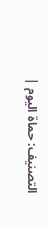التصنيف: حماة اليوم |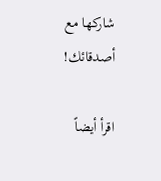شاركها مع أصدقائك!

اقرأ أيضاً